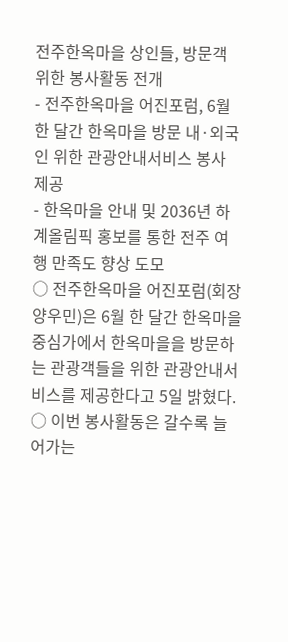전주한옥마을 상인들, 방문객 위한 봉사활동 전개
- 전주한옥마을 어진포럼, 6월 한 달간 한옥마을 방문 내·외국인 위한 관광안내서비스 봉사 제공
- 한옥마을 안내 및 2036년 하계올림픽 홍보를 통한 전주 여행 만족도 향상 도모
○ 전주한옥마을 어진포럼(회장 양우민)은 6월 한 달간 한옥마을 중심가에서 한옥마을을 방문하는 관광객들을 위한 관광안내서비스를 제공한다고 5일 밝혔다.
○ 이번 봉사활동은 갈수록 늘어가는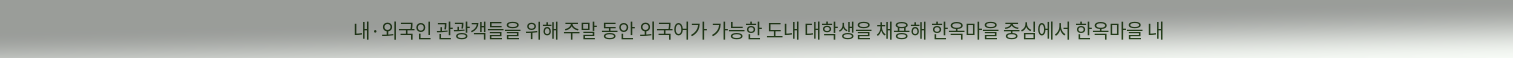내·외국인 관광객들을 위해 주말 동안 외국어가 가능한 도내 대학생을 채용해 한옥마을 중심에서 한옥마을 내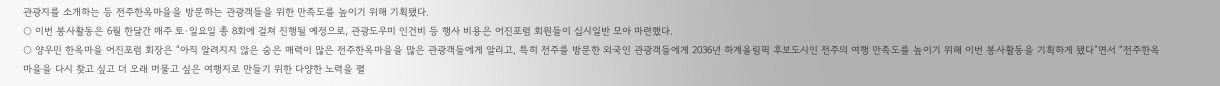관광지를 소개하는 등 전주한옥마을을 방문하는 관광객들을 위한 만족도를 높이기 위해 기획됐다.
○ 이번 봉사활동은 6월 한달간 매주 토·일요일 총 8회에 걸쳐 진행될 예정으로, 관광도우미 인건비 등 행사 비용은 어진포럼 회원들이 십시일반 모아 마련했다.
○ 양우민 한옥마을 어진포럼 회장은 “아직 알려지지 않은 숨은 매력이 많은 전주한옥마을을 많은 관광객들에게 알리고, 특히 전주를 방문한 외국인 관광객들에게 2036년 하계올림픽 후보도시인 전주의 여행 만족도를 높이기 위해 이번 봉사활동을 기획하게 됐다”면서 “전주한옥마을을 다시 찾고 싶고 더 오래 머물고 싶은 여행지로 만들기 위한 다양한 노력을 펼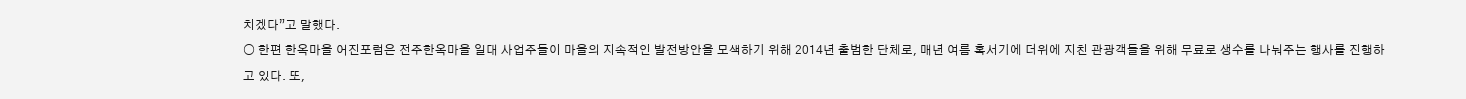치겠다”고 말했다.
○ 한편 한옥마을 어진포럼은 전주한옥마을 일대 사업주들이 마을의 지속적인 발전방안을 모색하기 위해 2014년 출범한 단체로, 매년 여름 혹서기에 더위에 지친 관광객들을 위해 무료로 생수를 나눠주는 행사를 진행하고 있다. 또,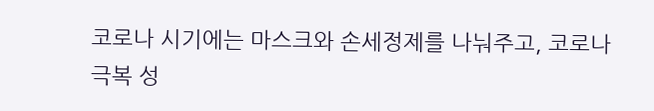코로나 시기에는 마스크와 손세정제를 나눠주고, 코로나 극복 성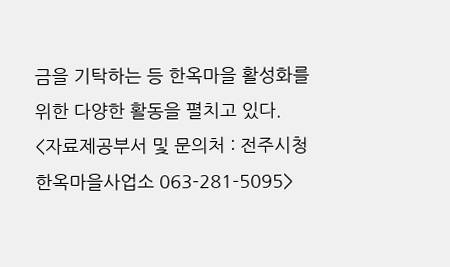금을 기탁하는 등 한옥마을 활성화를 위한 다양한 활동을 펼치고 있다.
<자료제공부서 및 문의처 : 전주시청 한옥마을사업소 063-281-5095>